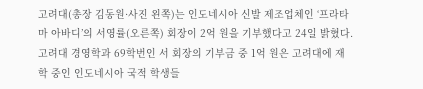고려대(총장 김동원·사진 왼쪽)는 인도네시아 신발 제조업체인 ‘프라타마 아바디’의 서영률(오른쪽) 회장이 2억 원을 기부했다고 24일 밝혔다. 고려대 경영학과 69학번인 서 회장의 기부금 중 1억 원은 고려대에 재학 중인 인도네시아 국적 학생들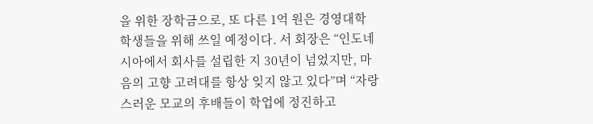을 위한 장학금으로, 또 다른 1억 원은 경영대학 학생들을 위해 쓰일 예정이다. 서 회장은 “인도네시아에서 회사를 설립한 지 30년이 넘었지만, 마음의 고향 고려대를 항상 잊지 않고 있다”며 “자랑스러운 모교의 후배들이 학업에 정진하고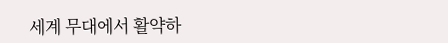세계 무대에서 활약하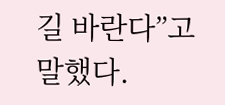길 바란다”고 말했다.